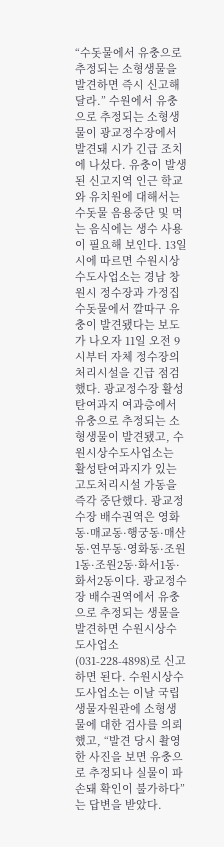“수돗물에서 유충으로 추정되는 소형생물을 발견하면 즉시 신고해 달라.” 수원에서 유충으로 추정되는 소형생물이 광교정수장에서 발견돼 시가 긴급 조치에 나섰다. 유충이 발생된 신고지역 인근 학교와 유치원에 대해서는 수돗물 음용중단 및 먹는 음식에는 생수 사용이 필요해 보인다. 13일 시에 따르면 수원시상수도사업소는 경남 창원시 정수장과 가정집 수돗물에서 깔따구 유충이 발견됐다는 보도가 나오자 11일 오전 9시부터 자체 정수장의 처리시설을 긴급 점검했다. 광교정수장 활성탄여과지 여과층에서 유충으로 추정되는 소형생물이 발견됐고, 수원시상수도사업소는 활성탄여과지가 있는 고도처리시설 가동을 즉각 중단했다. 광교정수장 배수권역은 영화동·매교동·행궁동·매산동·연무동·영화동·조원1동·조원2동·화서1동·화서2동이다. 광교정수장 배수권역에서 유충으로 추정되는 생물을 발견하면 수원시상수도사업소(031-228-4898)로 신고하면 된다. 수원시상수도사업소는 이날 국립생물자원관에 소형생물에 대한 검사를 의뢰했고, “발견 당시 촬영한 사진을 보면 유충으로 추정되나 실물이 파손돼 확인이 불가하다”는 답변을 받았다.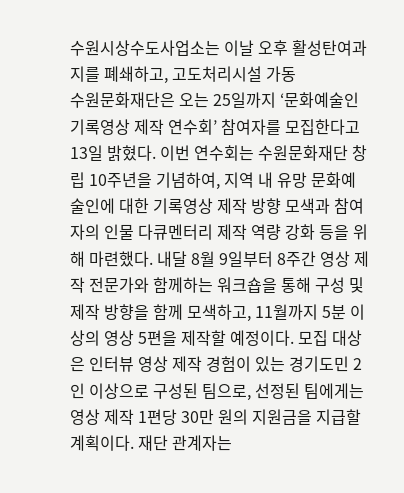수원시상수도사업소는 이날 오후 활성탄여과지를 폐쇄하고, 고도처리시설 가동
수원문화재단은 오는 25일까지 ‘문화예술인 기록영상 제작 연수회’ 참여자를 모집한다고 13일 밝혔다. 이번 연수회는 수원문화재단 창립 10주년을 기념하여, 지역 내 유망 문화예술인에 대한 기록영상 제작 방향 모색과 참여자의 인물 다큐멘터리 제작 역량 강화 등을 위해 마련했다. 내달 8월 9일부터 8주간 영상 제작 전문가와 함께하는 워크숍을 통해 구성 및 제작 방향을 함께 모색하고, 11월까지 5분 이상의 영상 5편을 제작할 예정이다. 모집 대상은 인터뷰 영상 제작 경험이 있는 경기도민 2인 이상으로 구성된 팀으로, 선정된 팀에게는 영상 제작 1편당 30만 원의 지원금을 지급할 계획이다. 재단 관계자는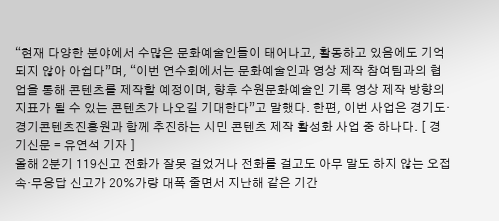“현재 다양한 분야에서 수많은 문화예술인들이 태어나고, 활동하고 있음에도 기억되지 않아 아쉽다”며, “이번 연수회에서는 문화예술인과 영상 제작 참여팀과의 협업을 통해 콘텐츠를 제작할 예정이며, 향후 수원문화예술인 기록 영상 제작 방향의 지표가 될 수 있는 콘텐츠가 나오길 기대한다”고 말했다. 한편, 이번 사업은 경기도·경기콘텐츠진흥원과 함께 추진하는 시민 콘텐츠 제작 활성화 사업 중 하나다. [ 경기신문 = 유연석 기자 ]
올해 2분기 119신고 전화가 잘못 걸었거나 전화를 걸고도 아무 말도 하지 않는 오접속·무응답 신고가 20%가량 대폭 줄면서 지난해 같은 기간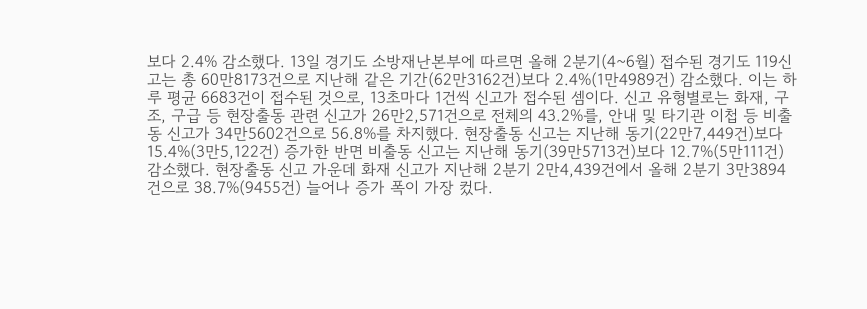보다 2.4% 감소했다. 13일 경기도 소방재난본부에 따르면 올해 2분기(4~6월) 접수된 경기도 119신고는 총 60만8173건으로 지난해 같은 기간(62만3162건)보다 2.4%(1만4989건) 감소했다. 이는 하루 평균 6683건이 접수된 것으로, 13초마다 1건씩 신고가 접수된 셈이다. 신고 유형별로는 화재, 구조, 구급 등 현장출동 관련 신고가 26만2,571건으로 전체의 43.2%를, 안내 및 타기관 이첩 등 비출동 신고가 34만5602건으로 56.8%를 차지했다. 현장출동 신고는 지난해 동기(22만7,449건)보다 15.4%(3만5,122건) 증가한 반면 비출동 신고는 지난해 동기(39만5713건)보다 12.7%(5만111건) 감소했다. 현장출동 신고 가운데 화재 신고가 지난해 2분기 2만4,439건에서 올해 2분기 3만3894건으로 38.7%(9455건) 늘어나 증가 폭이 가장 컸다.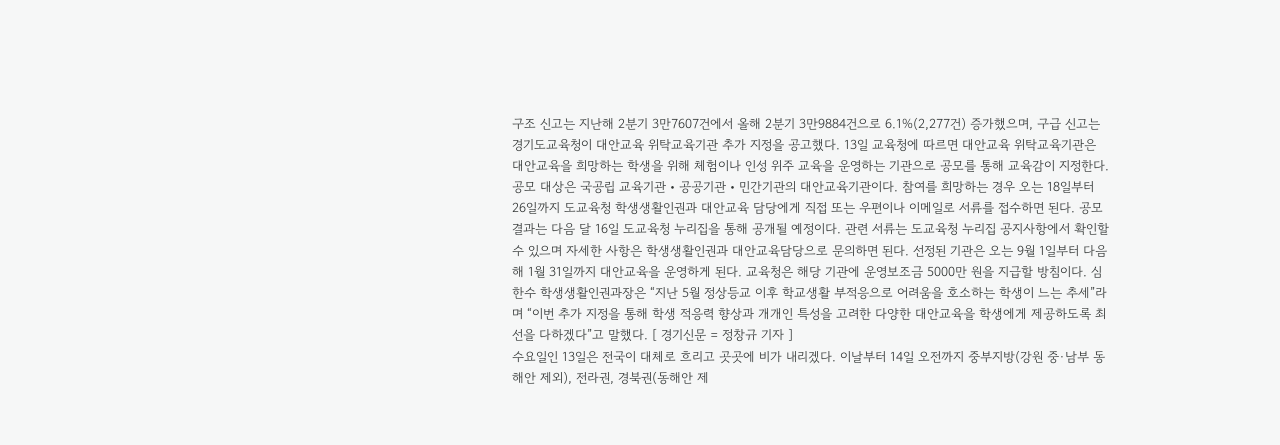구조 신고는 지난해 2분기 3만7607건에서 올해 2분기 3만9884건으로 6.1%(2,277건) 증가했으며, 구급 신고는
경기도교육청이 대안교육 위탁교육기관 추가 지정을 공고했다. 13일 교육청에 따르면 대안교육 위탁교육기관은 대안교육을 희망하는 학생을 위해 체험이나 인성 위주 교육을 운영하는 기관으로 공모를 통해 교육감이 지정한다. 공모 대상은 국공립 교육기관‧공공기관‧민간기관의 대안교육기관이다. 참여를 희망하는 경우 오는 18일부터 26일까지 도교육청 학생생활인권과 대안교육 담당에게 직접 또는 우편이나 이메일로 서류를 접수하면 된다. 공모 결과는 다음 달 16일 도교육청 누리집을 통해 공개될 예정이다. 관련 서류는 도교육청 누리집 공지사항에서 확인할 수 있으며 자세한 사항은 학생생활인권과 대안교육담당으로 문의하면 된다. 선정된 기관은 오는 9월 1일부터 다음해 1월 31일까지 대안교육을 운영하게 된다. 교육청은 해당 기관에 운영보조금 5000만 원을 지급할 방침이다. 심한수 학생생활인권과장은 “지난 5월 정상등교 이후 학교생활 부적응으로 어려움을 호소하는 학생이 느는 추세”라며 “이번 추가 지정을 통해 학생 적응력 향상과 개개인 특성을 고려한 다양한 대안교육을 학생에게 제공하도록 최선을 다하겠다”고 말했다. [ 경기신문 = 정창규 기자 ]
수요일인 13일은 전국이 대체로 흐리고 곳곳에 비가 내리겠다. 이날부터 14일 오전까지 중부지방(강원 중·남부 동해안 제외), 전라권, 경북권(동해안 제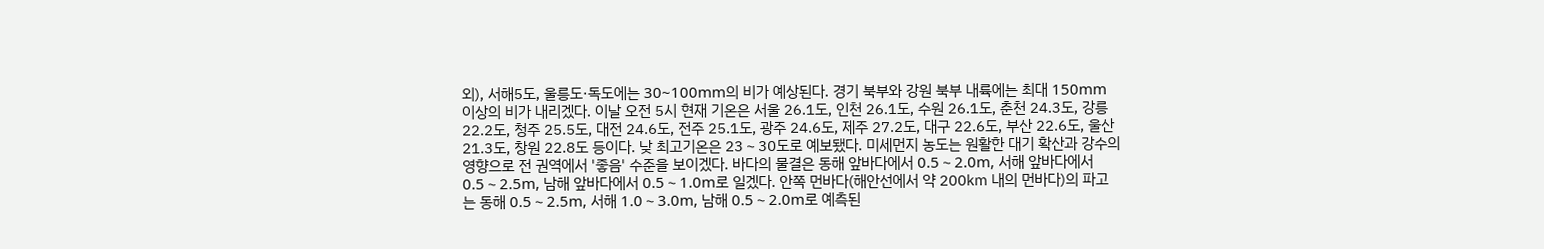외), 서해5도, 울릉도·독도에는 30~100mm의 비가 예상된다. 경기 북부와 강원 북부 내륙에는 최대 150mm 이상의 비가 내리겠다. 이날 오전 5시 현재 기온은 서울 26.1도, 인천 26.1도, 수원 26.1도, 춘천 24.3도, 강릉 22.2도, 청주 25.5도, 대전 24.6도, 전주 25.1도, 광주 24.6도, 제주 27.2도, 대구 22.6도, 부산 22.6도, 울산 21.3도, 창원 22.8도 등이다. 낮 최고기온은 23∼30도로 예보됐다. 미세먼지 농도는 원활한 대기 확산과 강수의 영향으로 전 권역에서 '좋음' 수준을 보이겠다. 바다의 물결은 동해 앞바다에서 0.5∼2.0m, 서해 앞바다에서 0.5∼2.5m, 남해 앞바다에서 0.5∼1.0m로 일겠다. 안쪽 먼바다(해안선에서 약 200㎞ 내의 먼바다)의 파고는 동해 0.5∼2.5m, 서해 1.0∼3.0m, 남해 0.5∼2.0m로 예측된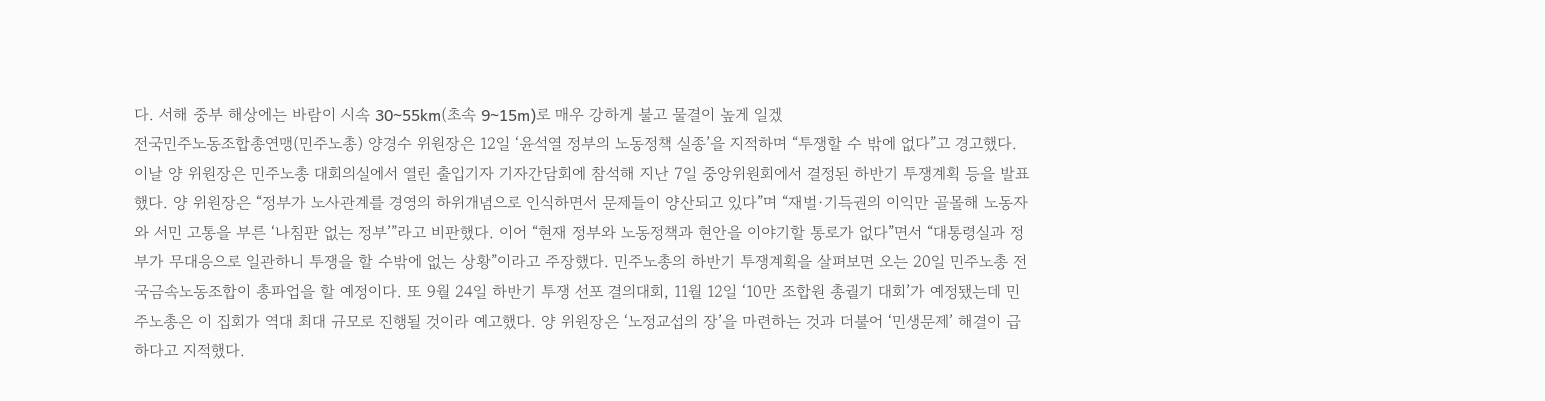다. 서해 중부 해상에는 바람이 시속 30~55km(초속 9~15m)로 매우 강하게 불고 물결이 높게 일겠
전국민주노동조합총연맹(민주노총) 양경수 위원장은 12일 ‘윤석열 정부의 노동정책 실종’을 지적하며 “투쟁할 수 밖에 없다”고 경고했다. 이날 양 위원장은 민주노총 대회의실에서 열린 출입기자 기자간담회에 참석해 지난 7일 중앙위원회에서 결정된 하반기 투쟁계획 등을 발표했다. 양 위원장은 “정부가 노사관계를 경영의 하위개념으로 인식하면서 문제들이 양산되고 있다”며 “재벌·기득권의 이익만 골몰해 노동자와 서민 고통을 부른 ‘나침판 없는 정부’”라고 비판했다. 이어 “현재 정부와 노동정책과 현안을 이야기할 통로가 없다”면서 “대통령실과 정부가 무대응으로 일관하니 투쟁을 할 수밖에 없는 상황”이라고 주장했다. 민주노총의 하반기 투쟁계획을 살펴보면 오는 20일 민주노총 전국금속노동조합이 총파업을 할 예정이다. 또 9월 24일 하반기 투쟁 선포 결의대회, 11월 12일 ‘10만 조합원 총궐기 대회’가 예정됐는데 민주노총은 이 집회가 역대 최대 규모로 진행될 것이라 예고했다. 양 위원장은 ‘노정교섭의 장’을 마련하는 것과 더불어 ‘민생문제’ 해결이 급하다고 지적했다.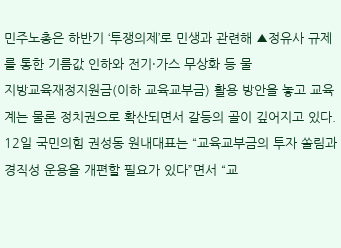민주노총은 하반기 ‘투쟁의제’로 민생과 관련해 ▲정유사 규제를 통한 기름값 인하와 전기·가스 무상화 등 물
지방교육재정지원금(이하 교육교부금) 활용 방안을 놓고 교육계는 물론 정치권으로 확산되면서 갈등의 골이 깊어지고 있다. 12일 국민의힘 권성동 원내대표는 “교육교부금의 투자 쏠림과 경직성 운용을 개편할 필요가 있다”면서 “교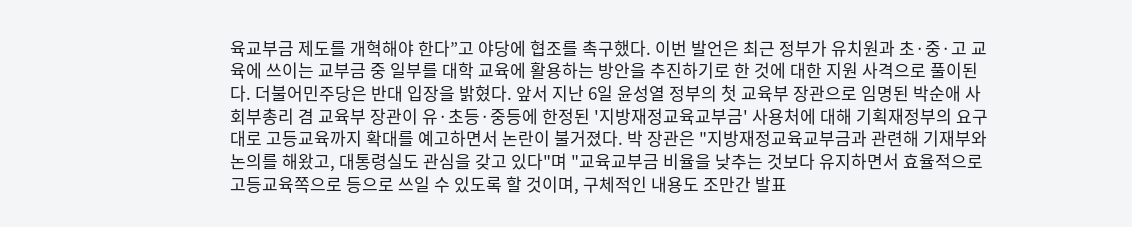육교부금 제도를 개혁해야 한다”고 야당에 협조를 촉구했다. 이번 발언은 최근 정부가 유치원과 초·중·고 교육에 쓰이는 교부금 중 일부를 대학 교육에 활용하는 방안을 추진하기로 한 것에 대한 지원 사격으로 풀이된다. 더불어민주당은 반대 입장을 밝혔다. 앞서 지난 6일 윤성열 정부의 첫 교육부 장관으로 임명된 박순애 사회부총리 겸 교육부 장관이 유·초등·중등에 한정된 '지방재정교육교부금' 사용처에 대해 기획재정부의 요구대로 고등교육까지 확대를 예고하면서 논란이 불거졌다. 박 장관은 "지방재정교육교부금과 관련해 기재부와 논의를 해왔고, 대통령실도 관심을 갖고 있다"며 "교육교부금 비율을 낮추는 것보다 유지하면서 효율적으로 고등교육쪽으로 등으로 쓰일 수 있도록 할 것이며, 구체적인 내용도 조만간 발표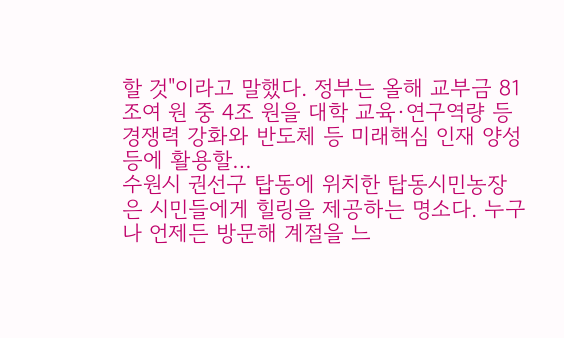할 것"이라고 말했다. 정부는 올해 교부금 81조여 원 중 4조 원을 대학 교육·연구역량 등 경쟁력 강화와 반도체 등 미래핵심 인재 양성 등에 활용할…
수원시 권선구 탑동에 위치한 탑동시민농장은 시민들에게 힐링을 제공하는 명소다. 누구나 언제든 방문해 계절을 느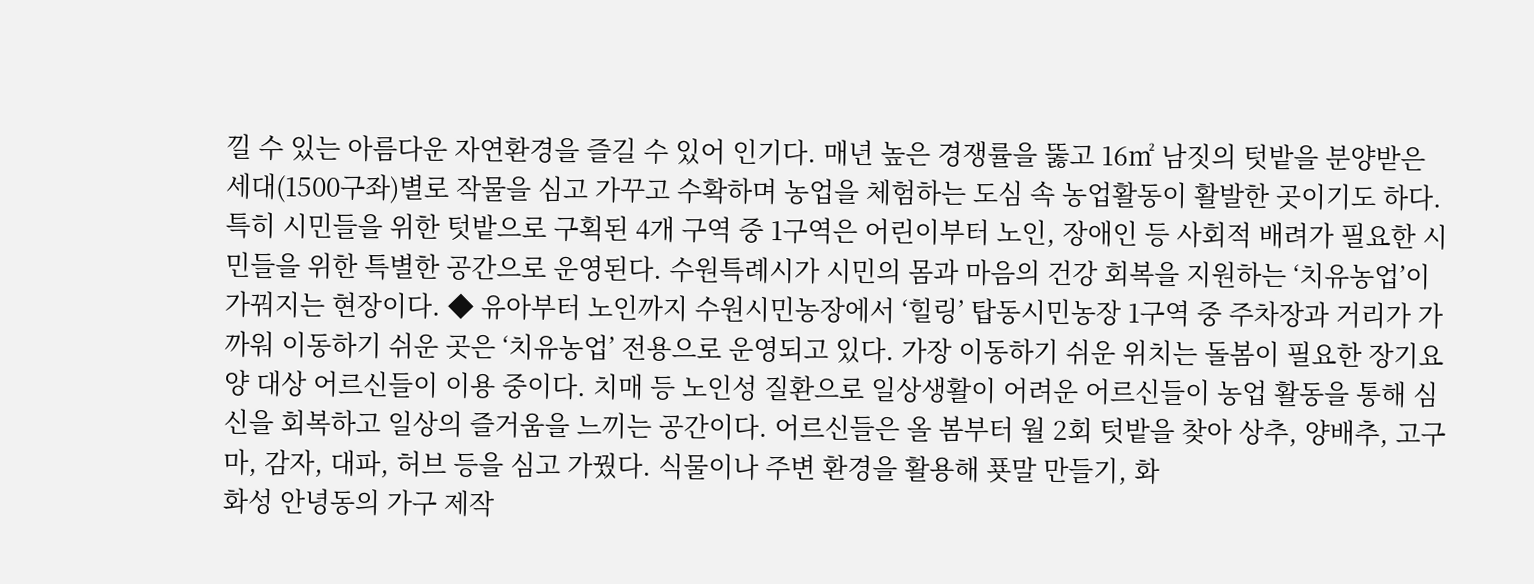낄 수 있는 아름다운 자연환경을 즐길 수 있어 인기다. 매년 높은 경쟁률을 뚫고 16㎡ 남짓의 텃밭을 분양받은 세대(1500구좌)별로 작물을 심고 가꾸고 수확하며 농업을 체험하는 도심 속 농업활동이 활발한 곳이기도 하다. 특히 시민들을 위한 텃밭으로 구획된 4개 구역 중 1구역은 어린이부터 노인, 장애인 등 사회적 배려가 필요한 시민들을 위한 특별한 공간으로 운영된다. 수원특례시가 시민의 몸과 마음의 건강 회복을 지원하는 ‘치유농업’이 가꿔지는 현장이다. ◆ 유아부터 노인까지 수원시민농장에서 ‘힐링’ 탑동시민농장 1구역 중 주차장과 거리가 가까워 이동하기 쉬운 곳은 ‘치유농업’ 전용으로 운영되고 있다. 가장 이동하기 쉬운 위치는 돌봄이 필요한 장기요양 대상 어르신들이 이용 중이다. 치매 등 노인성 질환으로 일상생활이 어려운 어르신들이 농업 활동을 통해 심신을 회복하고 일상의 즐거움을 느끼는 공간이다. 어르신들은 올 봄부터 월 2회 텃밭을 찾아 상추, 양배추, 고구마, 감자, 대파, 허브 등을 심고 가꿨다. 식물이나 주변 환경을 활용해 푯말 만들기, 화
화성 안녕동의 가구 제작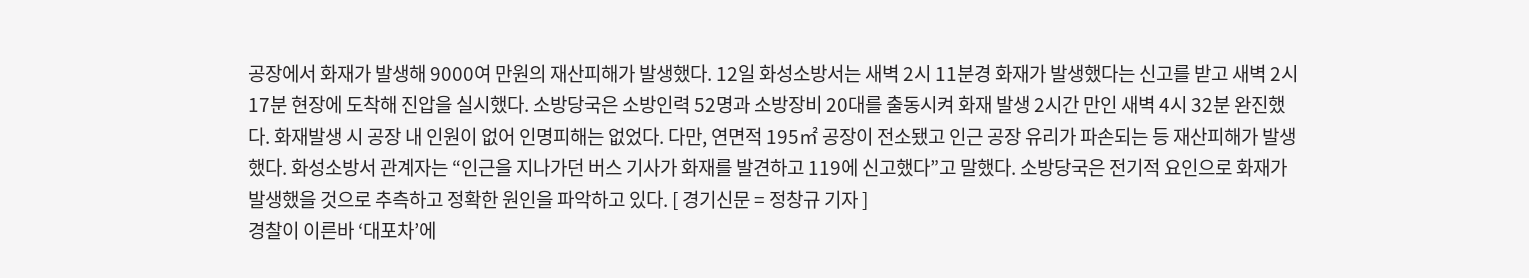공장에서 화재가 발생해 9000여 만원의 재산피해가 발생했다. 12일 화성소방서는 새벽 2시 11분경 화재가 발생했다는 신고를 받고 새벽 2시 17분 현장에 도착해 진압을 실시했다. 소방당국은 소방인력 52명과 소방장비 20대를 출동시켜 화재 발생 2시간 만인 새벽 4시 32분 완진했다. 화재발생 시 공장 내 인원이 없어 인명피해는 없었다. 다만, 연면적 195㎡ 공장이 전소됐고 인근 공장 유리가 파손되는 등 재산피해가 발생했다. 화성소방서 관계자는 “인근을 지나가던 버스 기사가 화재를 발견하고 119에 신고했다”고 말했다. 소방당국은 전기적 요인으로 화재가 발생했을 것으로 추측하고 정확한 원인을 파악하고 있다. [ 경기신문 = 정창규 기자 ]
경찰이 이른바 ‘대포차’에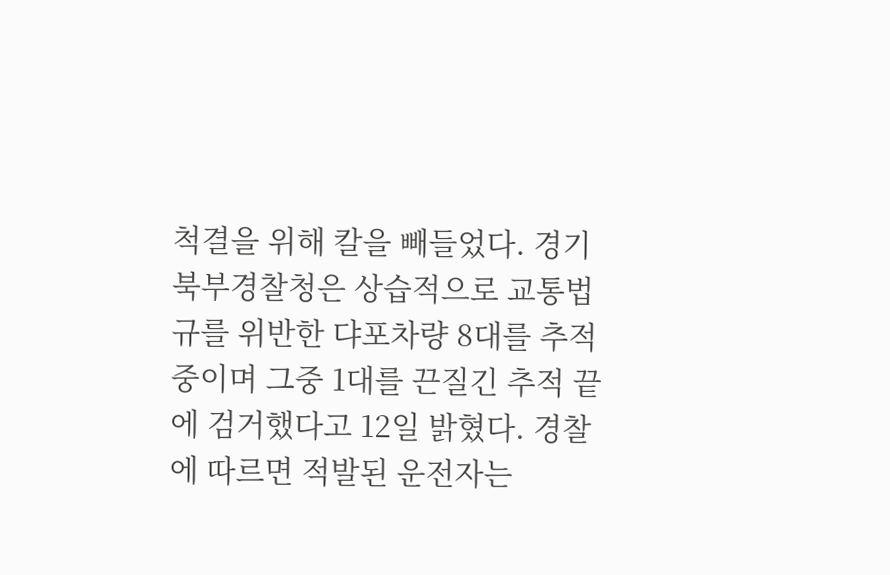척결을 위해 칼을 빼들었다. 경기북부경찰청은 상습적으로 교통법규를 위반한 댜포차량 8대를 추적중이며 그중 1대를 끈질긴 추적 끝에 검거했다고 12일 밝혔다. 경찰에 따르면 적발된 운전자는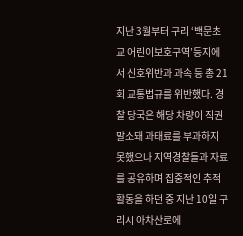지난 3월부터 구리 ‘백문초교 어린이보호구역’등지에서 신호위반과 과속 등 총 21회 교통법규를 위반했다. 경찰 당국은 해당 차량이 직권 말소돼 과태료를 부과하지 못했으나 지역경찰들과 자료를 공유하며 집중적인 추적활동을 하던 중 지난 10일 구리시 아차산로에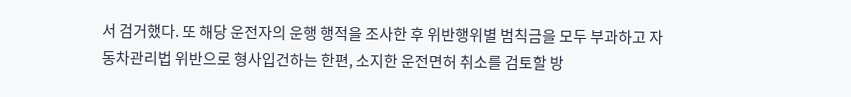서 검거했다. 또 해당 운전자의 운행 행적을 조사한 후 위반행위별 범칙금을 모두 부과하고 자동차관리법 위반으로 형사입건하는 한편, 소지한 운전면허 취소를 검토할 방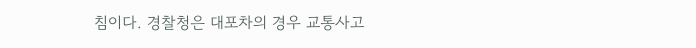침이다. 경찰청은 대포차의 경우 교통사고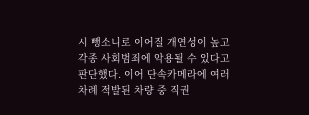시 뺑소니로 이어질 개연성이 높고 각종 사회범죄에 악용될 수 있다고 판단했다. 이어 단속카메라에 여러 차례 적발된 차량 중 직권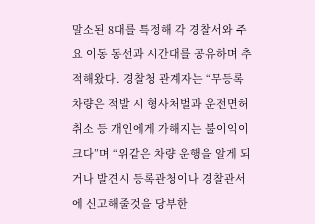말소된 8대를 특정해 각 경찰서와 주요 이동 동선과 시간대를 공유하며 추적해왔다. 경찰청 관계자는 “무등록 차량은 적발 시 형사처벌과 운전면허 취소 등 개인에게 가해지는 불이익이 크다”며 “위같은 차량 운행을 알게 되거나 발견시 등록관청이나 경찰관서에 신고해줄것을 당부한